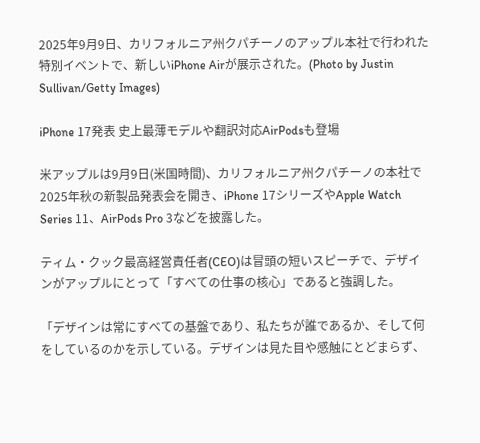2025年9月9日、カリフォルニア州クパチーノのアップル本社で行われた特別イベントで、新しいiPhone Airが展示された。(Photo by Justin Sullivan/Getty Images)

iPhone 17発表 史上最薄モデルや翻訳対応AirPodsも登場

米アップルは9月9日(米国時間)、カリフォルニア州クパチーノの本社で2025年秋の新製品発表会を開き、iPhone 17シリーズやApple Watch Series 11、AirPods Pro 3などを披露した。

ティム・クック最高経営責任者(CEO)は冒頭の短いスピーチで、デザインがアップルにとって「すべての仕事の核心」であると強調した。

「デザインは常にすべての基盤であり、私たちが誰であるか、そして何をしているのかを示している。デザインは見た目や感触にとどまらず、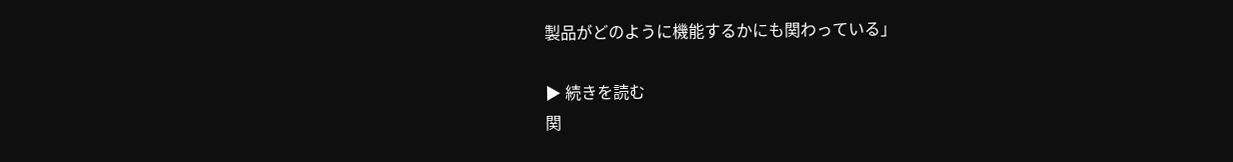製品がどのように機能するかにも関わっている」

▶ 続きを読む
関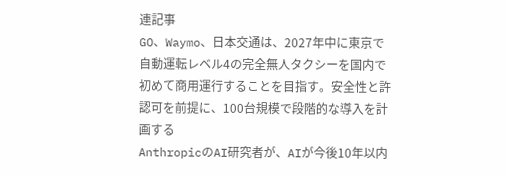連記事
GO、Waymo、日本交通は、2027年中に東京で自動運転レベル4の完全無人タクシーを国内で初めて商用運行することを目指す。安全性と許認可を前提に、100台規模で段階的な導入を計画する
AnthropicのAI研究者が、AIが今後10年以内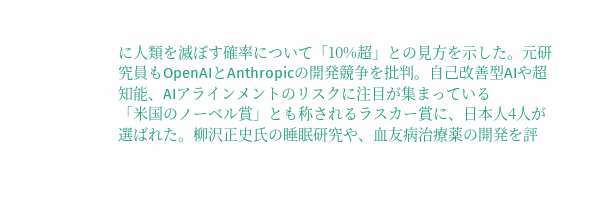に人類を滅ぼす確率について「10%超」との見方を示した。元研究員もOpenAIとAnthropicの開発競争を批判。自己改善型AIや超知能、AIアラインメントのリスクに注目が集まっている
「米国のノーベル賞」とも称されるラスカー賞に、日本人4人が選ばれた。柳沢正史氏の睡眠研究や、血友病治療薬の開発を評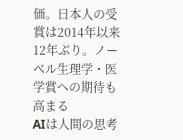価。日本人の受賞は2014年以来12年ぶり。ノーベル生理学・医学賞への期待も高まる
AIは人間の思考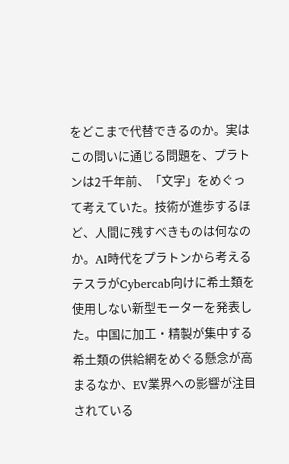をどこまで代替できるのか。実はこの問いに通じる問題を、プラトンは2千年前、「文字」をめぐって考えていた。技術が進歩するほど、人間に残すべきものは何なのか。AI時代をプラトンから考える
テスラがCybercab向けに希土類を使用しない新型モーターを発表した。中国に加工・精製が集中する希土類の供給網をめぐる懸念が高まるなか、EV業界への影響が注目されている